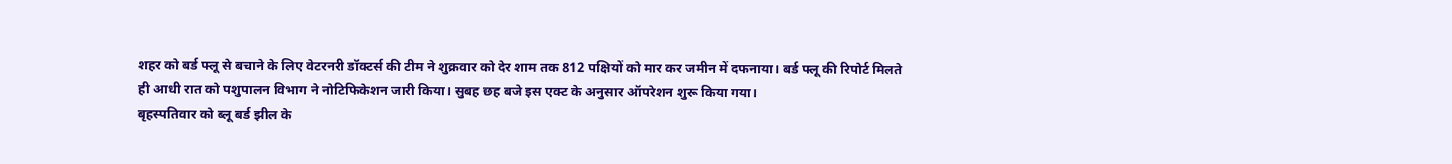शहर को बर्ड फ्लू से बचाने के लिए वेटरनरी डॉक्टर्स की टीम ने शुक्रवार को देर शाम तक 812 पक्षियों को मार कर जमीन में दफनाया। बर्ड फ्लू की रिपोर्ट मिलते ही आधी रात को पशुपालन विभाग ने नोटिफिकेशन जारी किया। सुबह छह बजे इस एक्ट के अनुसार ऑपरेशन शुरू किया गया।
बृहस्पतिवार को ब्लू बर्ड झील के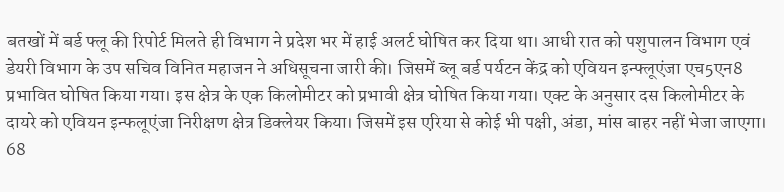बतखों में बर्ड फ्लू की रिपोर्ट मिलते ही विभाग ने प्रदेश भर में हाई अलर्ट घोषित कर दिया था। आधी रात को पशुपालन विभाग एवं डेयरी विभाग के उप सचिव विनित महाजन ने अधिसूचना जारी की। जिसमें ब्लू बर्ड पर्यटन केंद्र को एवियन इन्फ्लूएंजा एच5एन8 प्रभावित घोषित किया गया। इस क्षेत्र के एक किलोमीटर को प्रभावी क्षेत्र घोषित किया गया। एक्ट के अनुसार दस किलोमीटर के दायरे को एवियन इन्फलूएंजा निरीक्षण क्षेत्र डिक्लेयर किया। जिसमें इस एरिया से कोई भी पक्षी, अंडा, मांस बाहर नहीं भेजा जाएगा।
68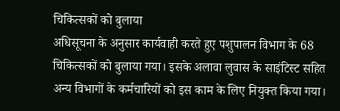चिकित्सकों को बुलाया
अधिसूचना के अनुसार कार्यवाही करते हुए पशुपालन विभाग के 68 चिकित्सकों को बुलाया गया। इसके अलावा लुवास के साइंटिस्ट सहित अन्य विभागों के कर्मचारियों को इस काम के लिए नियुक्त किया गया।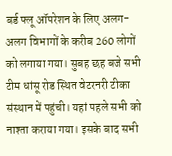बर्ड फ्लू ऑपरेशन के लिए अलग-अलग विभागों के करीब 260 लोगों को लगाया गया। सुबह छह बजे सभी टीम धांसू रोड स्थित वेटरनरी टीका संस्थान में पहुंची। यहां पहले सभी को नाश्ता कराया गया। इसके बाद सभी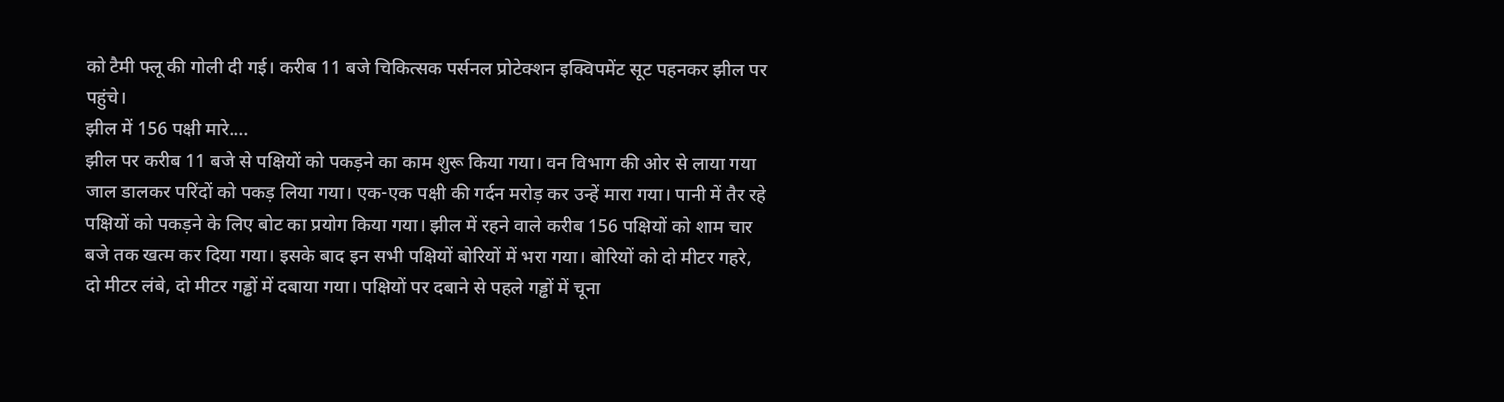को टैमी फ्लू की गोली दी गई। करीब 11 बजे चिकित्सक पर्सनल प्रोटेक्शन इक्विपमेंट सूट पहनकर झील पर पहुंचे।
झील में 156 पक्षी मारे....
झील पर करीब 11 बजे से पक्षियों को पकड़ने का काम शुरू किया गया। वन विभाग की ओर से लाया गया जाल डालकर परिंदों को पकड़ लिया गया। एक-एक पक्षी की गर्दन मरोड़ कर उन्हें मारा गया। पानी में तैर रहे पक्षियों को पकड़ने के लिए बोट का प्रयोग किया गया। झील में रहने वाले करीब 156 पक्षियों को शाम चार बजे तक खत्म कर दिया गया। इसके बाद इन सभी पक्षियों बोरियों में भरा गया। बोरियों को दो मीटर गहरे, दो मीटर लंबे, दो मीटर गड्ढों में दबाया गया। पक्षियों पर दबाने से पहले गड्ढों में चूना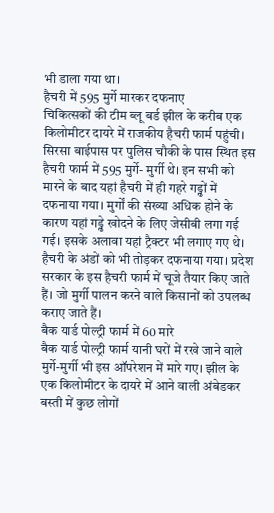भी डाला गया था।
हैचरी में 595 मुर्गे मारकर दफनाए
चिकित्सकों की टीम ब्लू बर्ड झील के करीब एक किलोमीटर दायरे में राजकीय हैचरी फार्म पहुंची। सिरसा बाईपास पर पुलिस चौकी के पास स्थित इस हैचरी फार्म में 595 मुर्गे- मुर्गी थे। इन सभी को मारने के बाद यहां हैचरी में ही गहरे गड्ढों में दफनाया गया। मुर्गों की संख्या अधिक होने के कारण यहां गड्ढे खोदने के लिए जेसीबी लगा गई गई। इसके अलावा यहां ट्रैक्टर भी लगाए गए थे। हैचरी के अंडों को भी तोड़कर दफनाया गया। प्रदेश सरकार के इस हैचरी फार्म में चूजे तैयार किए जाते हैं। जो मुर्गी पालन करने वाले किसानों को उपलब्ध कराए जाते हैं।
बैक यार्ड पोल्ट्री फार्म में 60 मारे
बैक यार्ड पोल्ट्री फार्म यानी घरों में रखे जाने वाले मुर्गे-मुर्गी भी इस ऑपरेशन में मारे गए। झील के एक किलोमीटर के दायरे में आने वाली अंबेडकर बस्ती में कुछ लोगों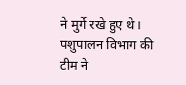ने मुर्गे रखे हुए थे। पशुपालन विभाग की टीम ने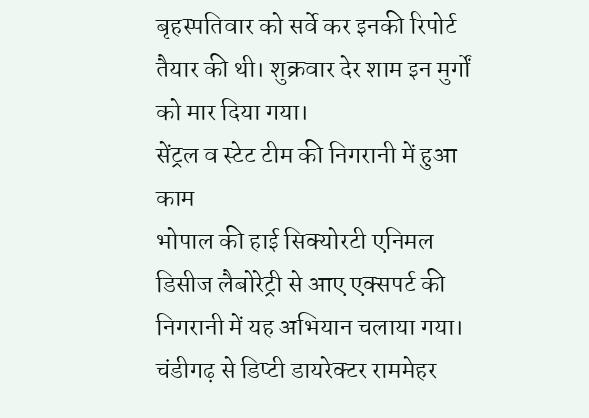बृहस्पतिवार को सर्वे कर इनकी रिपोर्ट तैयार की थी। शुक्रवार देर शाम इन मुर्गों को मार दिया गया।
सेंट्रल व स्टेट टीम की निगरानी में हुआ काम
भोपाल की हाई सिक्योरटी एनिमल डिसीज लैबोरेट्री से आए एक्सपर्ट की निगरानी में यह अभियान चलाया गया। चंडीगढ़ से डिप्टी डायरेक्टर राममेहर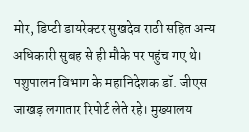मोर, डिप्टी डायरेक्टर सुखदेव राठी सहित अन्य अधिकारी सुबह से ही मौके पर पहुंच गए थे। पशुपालन विभाग के महानिदेशक डॉ. जीएस जाखड़ लगातार रिपोर्ट लेते रहे। मुख्यालय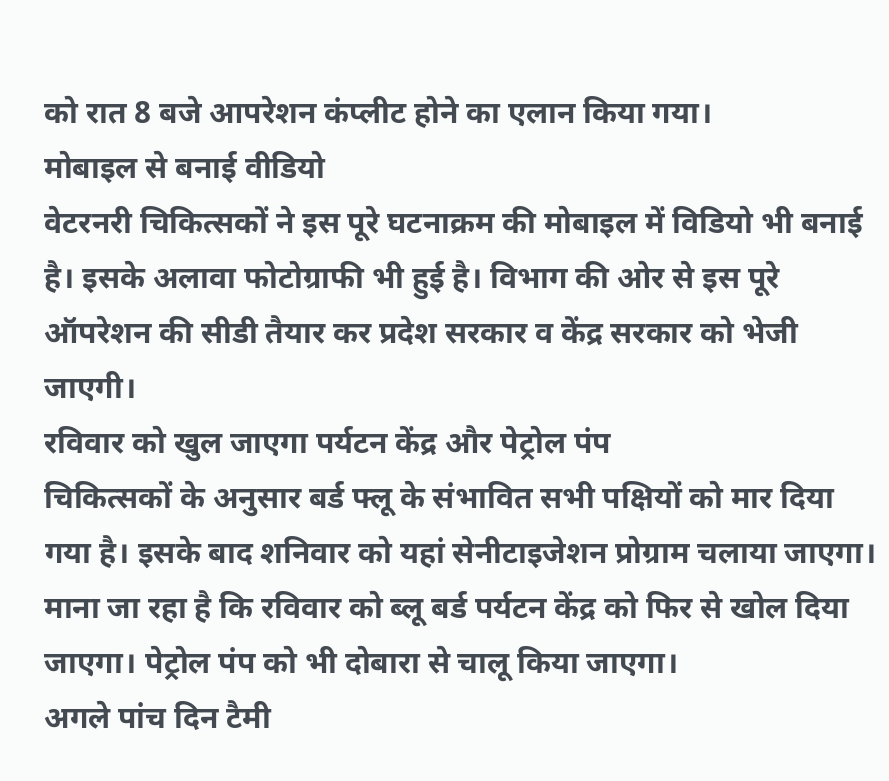को रात 8 बजे आपरेशन कंप्लीट होने का एलान किया गया।
मोबाइल से बनाई वीडियो
वेटरनरी चिकित्सकों ने इस पूरे घटनाक्रम की मोबाइल में विडियो भी बनाई है। इसके अलावा फोटोग्राफी भी हुई है। विभाग की ओर से इस पूरे ऑपरेशन की सीडी तैयार कर प्रदेश सरकार व केंद्र सरकार को भेजी जाएगी।
रविवार को खुल जाएगा पर्यटन केंद्र और पेट्रोल पंप
चिकित्सकों के अनुसार बर्ड फ्लू के संभावित सभी पक्षियों को मार दिया गया है। इसके बाद शनिवार को यहां सेनीटाइजेशन प्रोग्राम चलाया जाएगा। माना जा रहा है कि रविवार को ब्लू बर्ड पर्यटन केंद्र को फिर से खोल दिया जाएगा। पेट्रोल पंप को भी दोबारा से चालू किया जाएगा।
अगले पांच दिन टैमी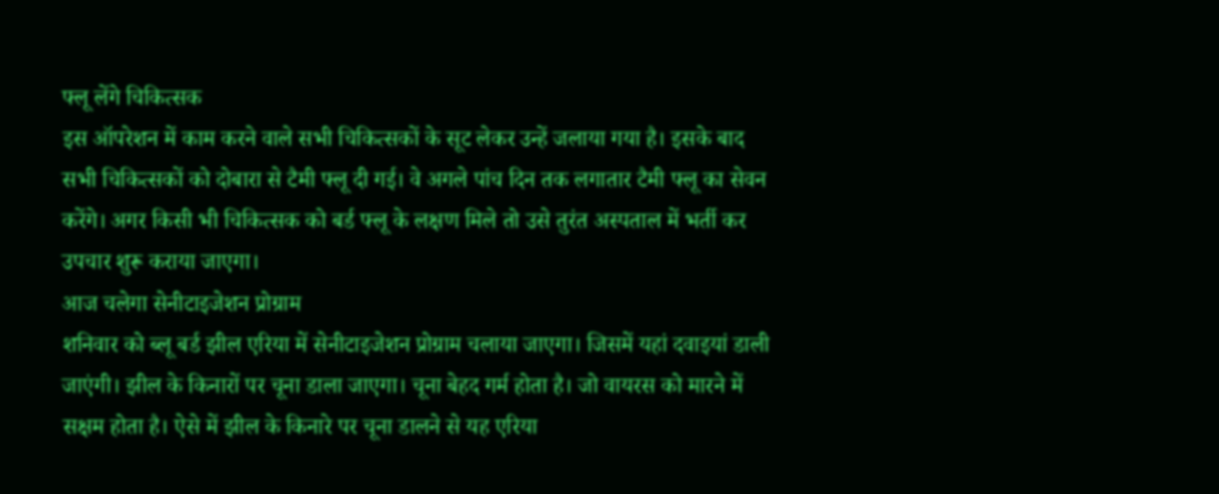फ्लू लेंगे चिकित्सक
इस ऑपरेशन में काम करने वाले सभी चिकित्सकों के सूट लेकर उन्हें जलाया गया है। इसके बाद सभी चिकित्सकों को दोबारा से टैमी फ्लू दी गई। वे अगले पांच दिन तक लगातार टैमी फ्लू का सेवन करेंगे। अगर किसी भी चिकित्सक को बर्ड फ्लू के लक्षण मिले तो उसे तुरंत अस्पताल में भर्ती कर उपचार शुरू कराया जाएगा।
आज चलेगा सेनीटाइजेशन प्रोग्राम
शनिवार को ब्लू बर्ड झील एरिया में सेनीटाइजेशन प्रोग्राम चलाया जाएगा। जिसमें यहां दवाइयां डाली जाएंगी। झील के किनारों पर चूना डाला जाएगा। चूना बेहद गर्म होता है। जो वायरस को मारने में सक्षम होता है। ऐसे में झील के किनारे पर चूना डालने से यह एरिया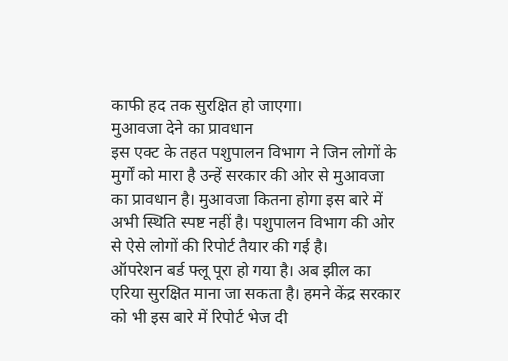काफी हद तक सुरक्षित हो जाएगा।
मुआवजा देने का प्रावधान
इस एक्ट के तहत पशुपालन विभाग ने जिन लोगों के मुर्गों को मारा है उन्हें सरकार की ओर से मुआवजा का प्रावधान है। मुआवजा कितना होगा इस बारे में अभी स्थिति स्पष्ट नहीं है। पशुपालन विभाग की ओर से ऐसे लोगों की रिपोर्ट तैयार की गई है।
ऑपरेशन बर्ड फ्लू पूरा हो गया है। अब झील का एरिया सुरक्षित माना जा सकता है। हमने केंद्र सरकार को भी इस बारे में रिपोर्ट भेज दी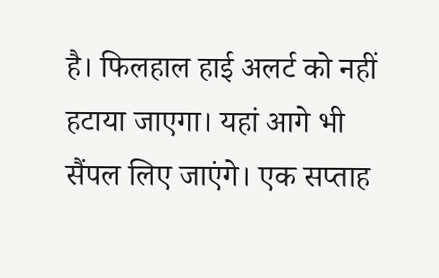है। फिलहाल हाई अलर्ट को नहीं हटाया जाएगा। यहां आगे भी सैंपल लिए जाएंगे। एक सप्ताह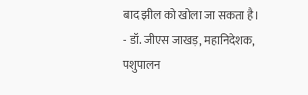बाद झील को खोला जा सकता है।
- डॉ. जीएस जाखड़, महानिदेशक, पशुपालन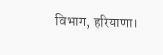विभाग, हरियाणा।